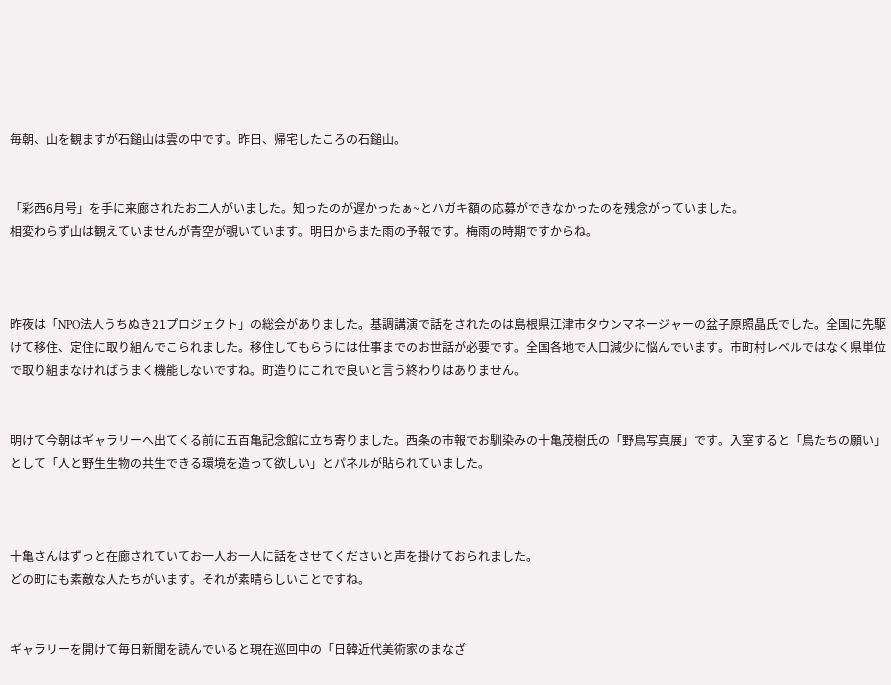毎朝、山を観ますが石鎚山は雲の中です。昨日、帰宅したころの石鎚山。


「彩西6月号」を手に来廊されたお二人がいました。知ったのが遅かったぁ~とハガキ額の応募ができなかったのを残念がっていました。
相変わらず山は観えていませんが青空が覗いています。明日からまた雨の予報です。梅雨の時期ですからね。



昨夜は「NPO法人うちぬき21プロジェクト」の総会がありました。基調講演で話をされたのは島根県江津市タウンマネージャーの盆子原照晶氏でした。全国に先駆けて移住、定住に取り組んでこられました。移住してもらうには仕事までのお世話が必要です。全国各地で人口減少に悩んでいます。市町村レベルではなく県単位で取り組まなければうまく機能しないですね。町造りにこれで良いと言う終わりはありません。


明けて今朝はギャラリーへ出てくる前に五百亀記念館に立ち寄りました。西条の市報でお馴染みの十亀茂樹氏の「野鳥写真展」です。入室すると「鳥たちの願い」として「人と野生生物の共生できる環境を造って欲しい」とパネルが貼られていました。



十亀さんはずっと在廊されていてお一人お一人に話をさせてくださいと声を掛けておられました。
どの町にも素敵な人たちがいます。それが素晴らしいことですね。


ギャラリーを開けて毎日新聞を読んでいると現在巡回中の「日韓近代美術家のまなざ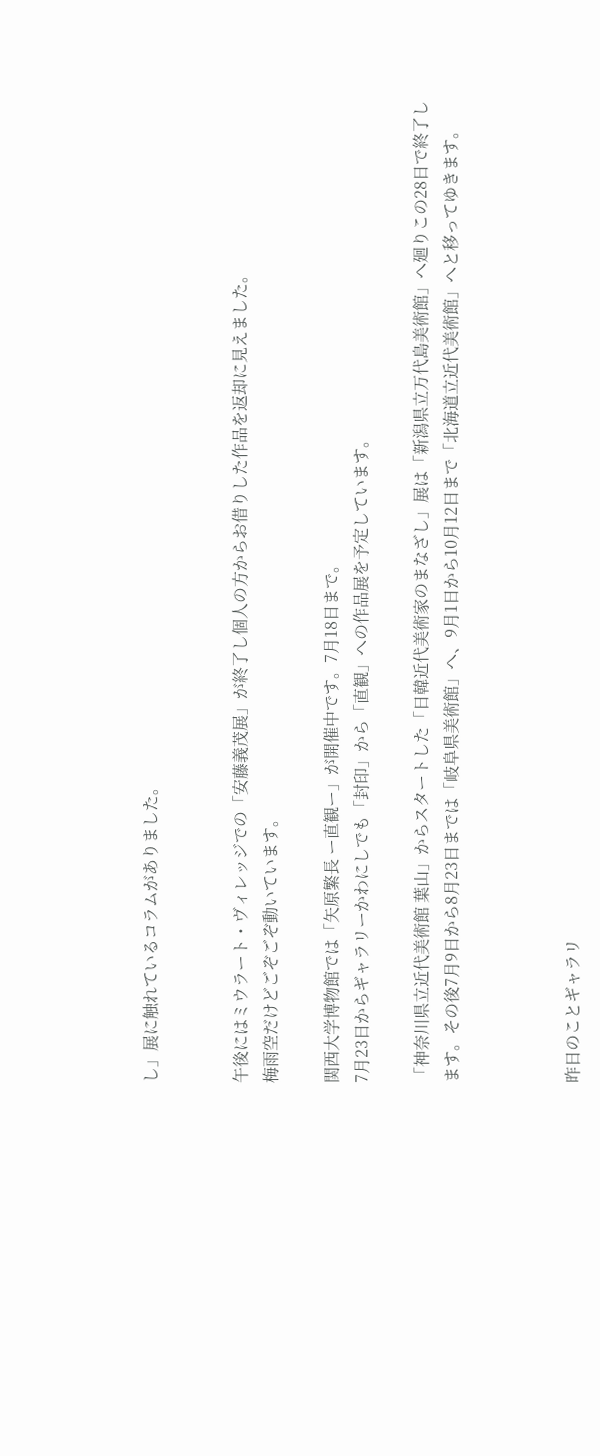し」展に触れているコラムがありました。


午後にはミウラート・ヴィレッジでの「安藤義茂展」が終了し個人の方からお借りした作品を返却に見えました。
梅雨空だけどごぞごぞ動いています。

関西大学博物館では「矢原繁長 ー直観ー」が開催中です。7月18日まで。
7月23日からギャラリーかわにしでも「封印」から「直観」への作品展を予定しています。

「神奈川県立近代美術館 葉山」からスタートした「日韓近代美術家のまなざし」展は「新潟県立万代島美術館」へ廻りこの28日で終了します。その後7月9日から8月23日までは「岐阜県美術館」へ、9月1日から10月12日まで「北海道立近代美術館」へと移ってゆきます。



昨日のことギャラリ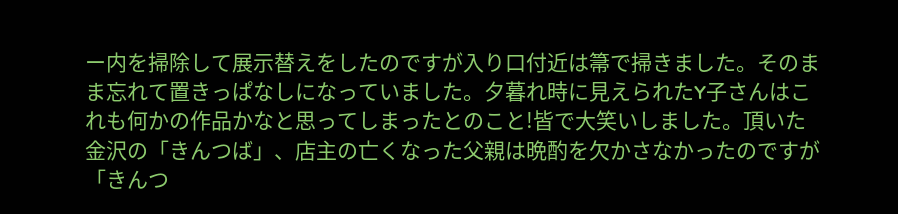ー内を掃除して展示替えをしたのですが入り口付近は箒で掃きました。そのまま忘れて置きっぱなしになっていました。夕暮れ時に見えられたY子さんはこれも何かの作品かなと思ってしまったとのこと!皆で大笑いしました。頂いた金沢の「きんつば」、店主の亡くなった父親は晩酌を欠かさなかったのですが「きんつ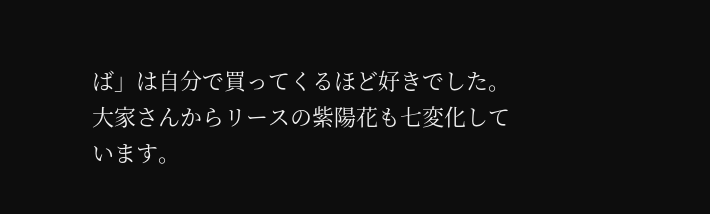ば」は自分で買ってくるほど好きでした。
大家さんからリースの紫陽花も七変化しています。